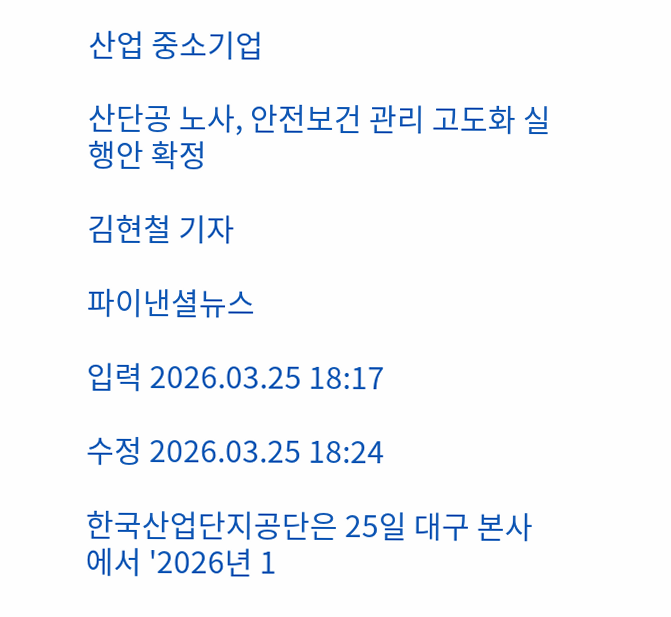산업 중소기업

산단공 노사, 안전보건 관리 고도화 실행안 확정

김현철 기자

파이낸셜뉴스

입력 2026.03.25 18:17

수정 2026.03.25 18:24

한국산업단지공단은 25일 대구 본사에서 '2026년 1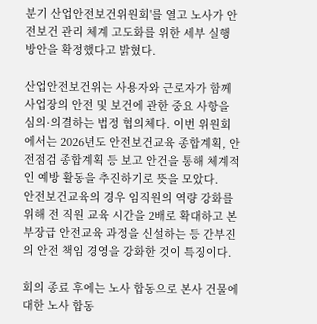분기 산업안전보건위원회'를 열고 노사가 안전보건 관리 체계 고도화를 위한 세부 실행 방안을 확정했다고 밝혔다.

산업안전보건위는 사용자와 근로자가 함께 사업장의 안전 및 보건에 관한 중요 사항을 심의·의결하는 법정 협의체다. 이번 위원회에서는 2026년도 안전보건교육 종합계획, 안전점검 종합계획 등 보고 안건을 통해 체계적인 예방 활동을 추진하기로 뜻을 모았다.
안전보건교육의 경우 임직원의 역량 강화를 위해 전 직원 교육 시간을 2배로 확대하고 본부장급 안전교육 과정을 신설하는 등 간부진의 안전 책임 경영을 강화한 것이 특징이다.

회의 종료 후에는 노사 합동으로 본사 건물에 대한 노사 합동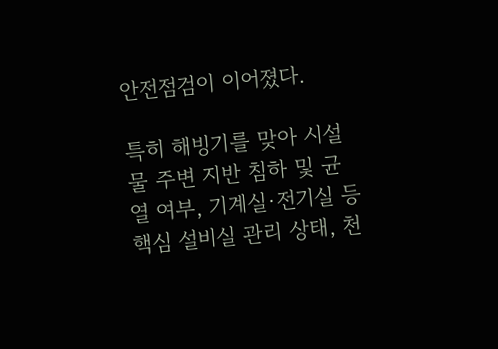안전점검이 이어졌다.

특히 해빙기를 맞아 시설물 주변 지반 침하 및 균열 여부, 기계실·전기실 등 핵심 설비실 관리 상태, 천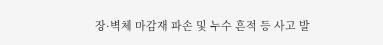장·벽체 마감재 파손 및 누수 흔적 등 사고 발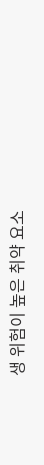생 위험이 높은 취약 요소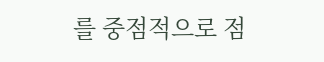를 중점적으로 점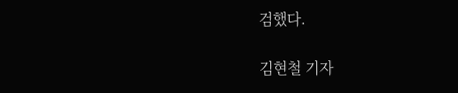검했다.

김현철 기자